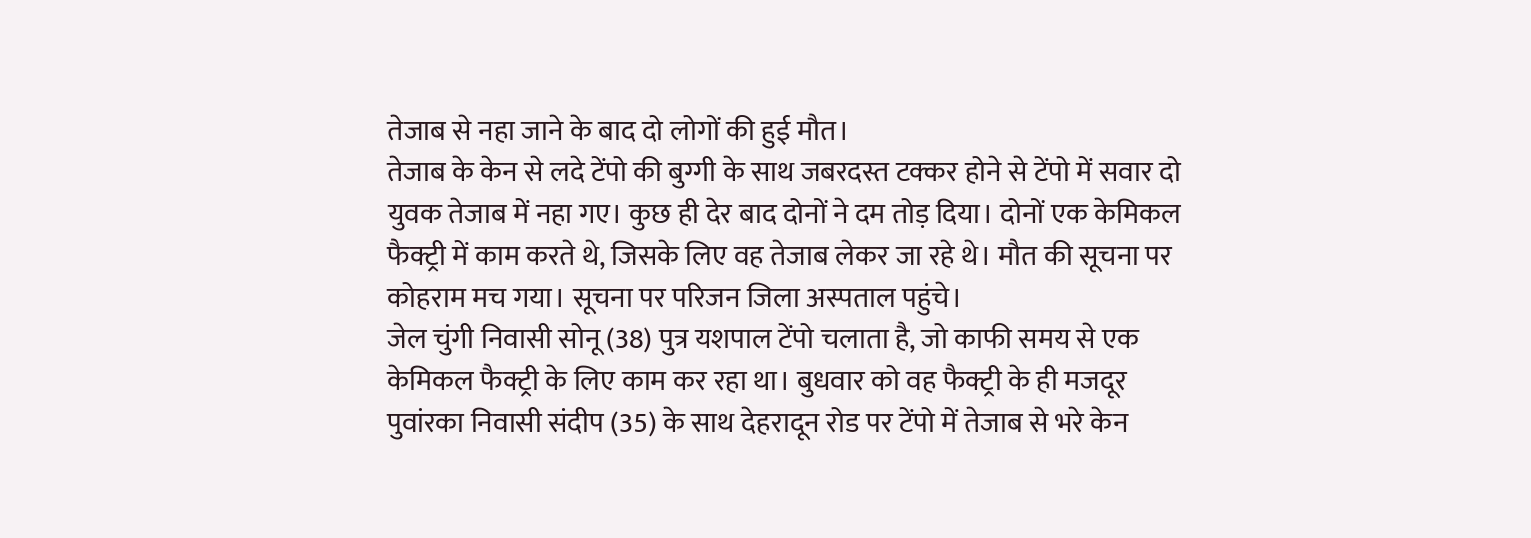तेजाब से नहा जाने के बाद दो लोगों की हुई मौत।
तेजाब के केन से लदे टेंपो की बुग्गी के साथ जबरदस्त टक्कर होने से टेंपो में सवार दो युवक तेजाब में नहा गए। कुछ ही देर बाद दोनों ने दम तोड़ दिया। दोनों एक केमिकल फैक्ट्री में काम करते थे, जिसके लिए वह तेजाब लेकर जा रहे थे। मौत की सूचना पर कोहराम मच गया। सूचना पर परिजन जिला अस्पताल पहुंचे।
जेल चुंगी निवासी सोनू (38) पुत्र यशपाल टेंपो चलाता है, जो काफी समय से एक केमिकल फैक्ट्री के लिए काम कर रहा था। बुधवार को वह फैक्ट्री के ही मजदूर पुवांरका निवासी संदीप (35) के साथ देहरादून रोड पर टेंपो में तेजाब से भरे केन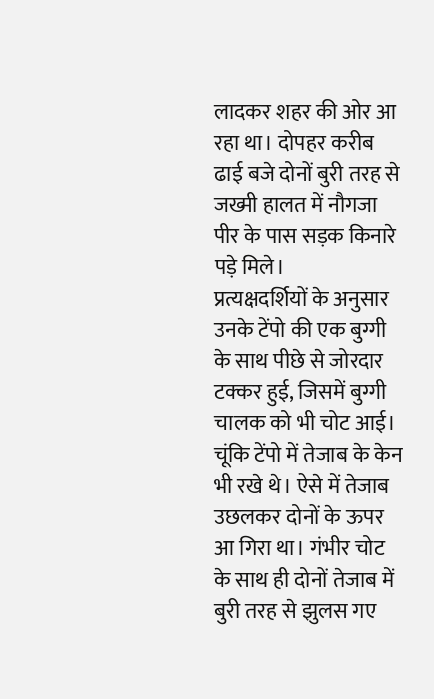लादकर शहर की ओर आ रहा था। दोपहर करीब ढाई बजे दोनों बुरी तरह से जख्मी हालत में नौगजा पीर के पास सड़क किनारे पड़े मिले।
प्रत्यक्षदर्शियों के अनुसार उनके टेंपो की एक बुग्गी के साथ पीछे से जोरदार टक्कर हुई, जिसमें बुग्गी चालक को भी चोट आई। चूंकि टेंपो में तेजाब के केन भी रखे थे। ऐसे में तेजाब उछलकर दोनों के ऊपर आ गिरा था। गंभीर चोट के साथ ही दोनों तेजाब में बुरी तरह से झुलस गए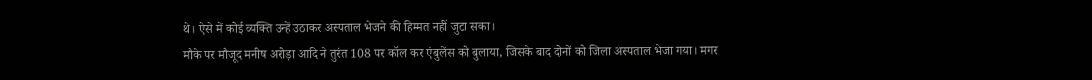थे। ऐसे में कोई व्यक्ति उन्हें उठाकर अस्पताल भेजने की हिम्मत नहीं जुटा सका।
मौके पर मौजूद मनीष अरोड़ा आदि ने तुरंत 108 पर कॉल कर एंबुलेंस को बुलाया, जिसके बाद दोनों को जिला अस्पताल भेजा गया। मगर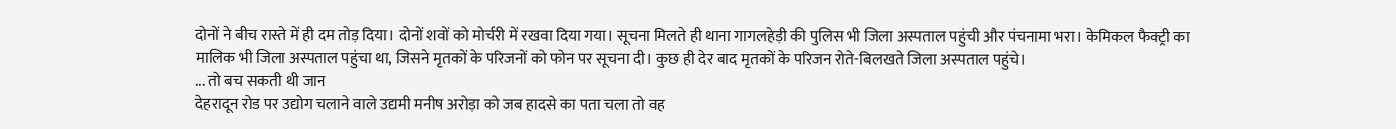दोनों ने बीच रास्ते में ही दम तोड़ दिया। दोनों शवों को मोर्चरी में रखवा दिया गया। सूचना मिलते ही थाना गागलहेड़ी की पुलिस भी जिला अस्पताल पहुंची और पंचनामा भरा। केमिकल फैक्ट्री का मालिक भी जिला अस्पताल पहुंचा था, जिसने मृतकों के परिजनों को फोन पर सूचना दी। कुछ ही देर बाद मृतकों के परिजन रोते-बिलखते जिला अस्पताल पहुंचे।
... तो बच सकती थी जान
देहरादून रोड पर उद्योग चलाने वाले उद्यमी मनीष अरोड़ा को जब हादसे का पता चला तो वह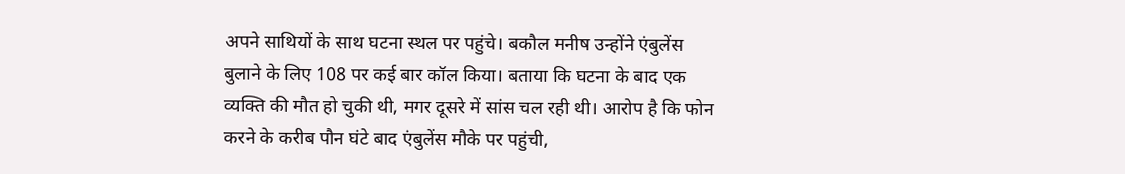अपने साथियों के साथ घटना स्थल पर पहुंचे। बकौल मनीष उन्होंने एंबुलेंस बुलाने के लिए 108 पर कई बार कॉल किया। बताया कि घटना के बाद एक व्यक्ति की मौत हो चुकी थी, मगर दूसरे में सांस चल रही थी। आरोप है कि फोन करने के करीब पौन घंटे बाद एंबुलेंस मौके पर पहुंची,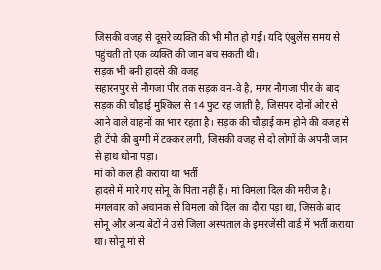जिसकी वजह से दूसरे व्यक्ति की भी मौत हो गई। यदि एंबुलेंस समय से पहुंचती तो एक व्यक्ति की जान बच सकती थी।
सड़क भी बनी हादसे की वजह
सहारनपुर से नौगजा पीर तक सड़क वन-वे है, मगर नौगजा पीर के बाद सड़क की चौड़ाई मुश्किल से 14 फुट रह जाती है, जिसपर दोनों ओर से आने वाले वाहनों का भार रहता है। सड़क की चौड़ाई कम होने की वजह से ही टेंपो की बुग्गी में टक्कर लगी, जिसकी वजह से दो लोगों के अपनी जान से हाथ धोना पड़ा।
मां को कल ही कराया था भर्ती
हादसे में मारे गए सोनू के पिता नहीं हैं। मां विमला दिल की मरीज है। मंगलवार को अचानक से विमला को दिल का दौरा पड़ा था, जिसके बाद सोनू और अन्य बेटों ने उसे जिला अस्पताल के इमरजेंसी वार्ड में भर्ती कराया था। सोनू मां से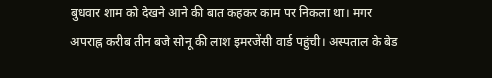बुधवार शाम को देखने आने की बात कहकर काम पर निकला था। मगर अपराह्न करीब तीन बजे सोनू की लाश इमरजेंसी वार्ड पहुंची। अस्पताल के बेड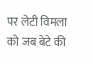पर लेटी विमला को जब बेटे की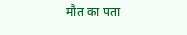मौत का पता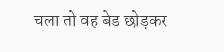चला तो वह बेड छोड़कर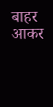बाहर आकर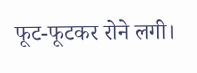फूट-फूटकर रोने लगी।